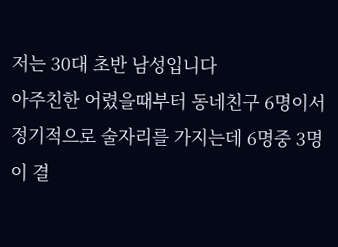저는 30대 초반 남성입니다
아주친한 어렸을때부터 동네친구 6명이서 정기적으로 술자리를 가지는데 6명중 3명이 결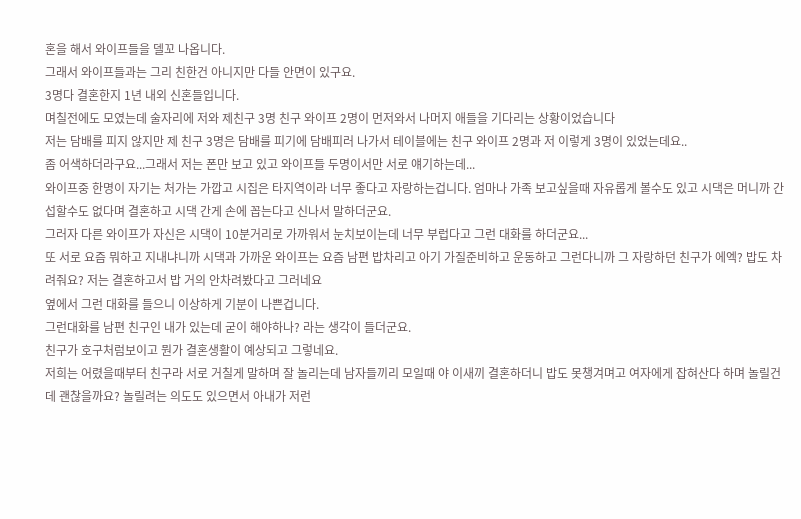혼을 해서 와이프들을 델꼬 나옵니다.
그래서 와이프들과는 그리 친한건 아니지만 다들 안면이 있구요.
3명다 결혼한지 1년 내외 신혼들입니다.
며칠전에도 모였는데 술자리에 저와 제친구 3명 친구 와이프 2명이 먼저와서 나머지 애들을 기다리는 상황이었습니다
저는 담배를 피지 않지만 제 친구 3명은 담배를 피기에 담배피러 나가서 테이블에는 친구 와이프 2명과 저 이렇게 3명이 있었는데요..
좀 어색하더라구요...그래서 저는 폰만 보고 있고 와이프들 두명이서만 서로 얘기하는데...
와이프중 한명이 자기는 처가는 가깝고 시집은 타지역이라 너무 좋다고 자랑하는겁니다. 엄마나 가족 보고싶을때 자유롭게 볼수도 있고 시댁은 머니까 간섭할수도 없다며 결혼하고 시댁 간게 손에 꼽는다고 신나서 말하더군요.
그러자 다른 와이프가 자신은 시댁이 10분거리로 가까워서 눈치보이는데 너무 부럽다고 그런 대화를 하더군요...
또 서로 요즘 뭐하고 지내냐니까 시댁과 가까운 와이프는 요즘 남편 밥차리고 아기 가질준비하고 운동하고 그런다니까 그 자랑하던 친구가 에엑? 밥도 차려줘요? 저는 결혼하고서 밥 거의 안차려봤다고 그러네요
옆에서 그런 대화를 들으니 이상하게 기분이 나쁜겁니다.
그런대화를 남편 친구인 내가 있는데 굳이 해야하나? 라는 생각이 들더군요.
친구가 호구처럼보이고 뭔가 결혼생활이 예상되고 그렇네요.
저희는 어렸을때부터 친구라 서로 거칠게 말하며 잘 놀리는데 남자들끼리 모일때 야 이새끼 결혼하더니 밥도 못챙겨며고 여자에게 잡혀산다 하며 놀릴건데 괜찮을까요? 놀릴려는 의도도 있으면서 아내가 저런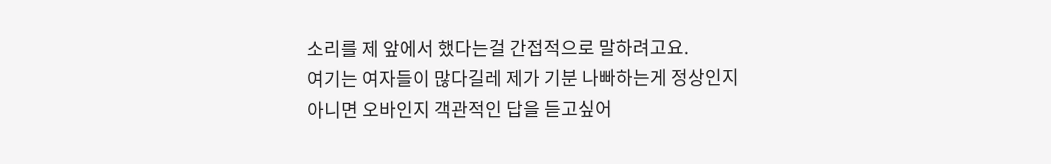소리를 제 앞에서 했다는걸 간접적으로 말하려고요.
여기는 여자들이 많다길레 제가 기분 나빠하는게 정상인지 아니면 오바인지 객관적인 답을 듣고싶어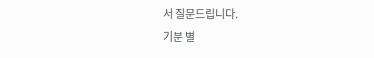서 질문드립니다.
기분 별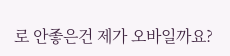로 안좋은건 제가 오바일까요?